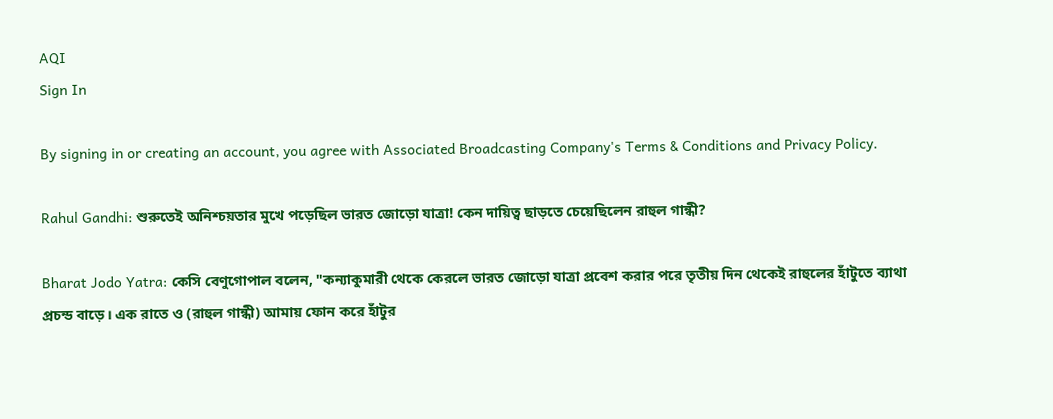AQI
Sign In

By signing in or creating an account, you agree with Associated Broadcasting Company's Terms & Conditions and Privacy Policy.

Rahul Gandhi: শুরুতেই অনিশ্চয়তার মুখে পড়েছিল ভারত জোড়ো যাত্রা! কেন দায়িত্ব ছাড়তে চেয়েছিলেন রাহুল গান্ধী?

Bharat Jodo Yatra: কেসি বেণুগোপাল বলেন, "কন্যাকুমারী থেকে কেরলে ভারত জোড়ো যাত্রা প্রবেশ করার পরে তৃতীয় দিন থেকেই রাহুলের হাঁটুতে ব্যাথা প্রচন্ড বাড়ে। এক রাতে ও (রাহুল গান্ধী) আমায় ফোন করে হাঁটুর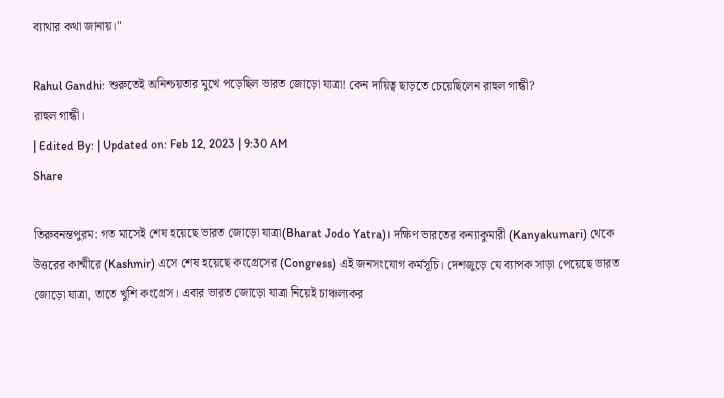ব্যাথার কথা জানায়।"

Rahul Gandhi: শুরুতেই অনিশ্চয়তার মুখে পড়েছিল ভারত জোড়ো যাত্রা! কেন দায়িত্ব ছাড়তে চেয়েছিলেন রাহুল গান্ধী?
রাহুল গান্ধী।
| Edited By: | Updated on: Feb 12, 2023 | 9:30 AM
Share

তিরুবনন্তপুরম: গত মাসেই শেষ হয়েছে ভারত জোড়ো যাত্রা(Bharat Jodo Yatra)। দক্ষিণ ভারতের কন্যাকুমারী (Kanyakumari) থেকে উত্তরের কাশ্মীরে (Kashmir) এসে শেষ হয়েছে কংগ্রেসের (Congress) এই জনসংযোগ কর্মসূচি। দেশজুড়ে যে ব্যাপক সাড়া পেয়েছে ভারত জোড়ো যাত্রা, তাতে খুশি কংগ্রেস। এবার ভারত জোড়ো যাত্রা নিয়েই চাঞ্চল্যকর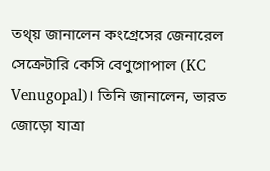তথ্য় জানালেন কংগ্রেসের জেনারেল সেক্রেটারি কেসি বেণুগোপাল (KC Venugopal)। তিনি জানালেন, ভারত জোড়ো যাত্রা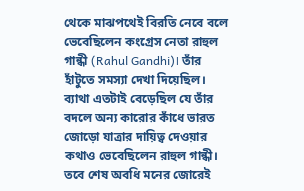থেকে মাঝপথেই বিরতি নেবে বলে ভেবেছিলেন কংগ্রেস নেতা রাহুল গান্ধী (Rahul Gandhi)। তাঁর হাঁটুতে সমস্যা দেখা দিয়েছিল। ব্যাথা এতটাই বেড়েছিল যে তাঁর বদলে অন্য কারোর কাঁধে ভারত জোড়ো যাত্রার দায়িত্ব দেওয়ার কথাও ভেবেছিলেন রাহুল গান্ধী। তবে শেষ অবধি মনের জোরেই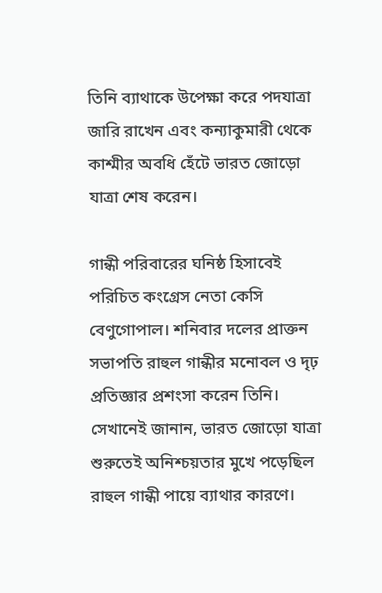তিনি ব্যাথাকে উপেক্ষা করে পদযাত্রা জারি রাখেন এবং কন্যাকুমারী থেকে কাশ্মীর অবধি হেঁটে ভারত জোড়ো যাত্রা শেষ করেন।

গান্ধী পরিবারের ঘনিষ্ঠ হিসাবেই পরিচিত কংগ্রেস নেতা কেসি বেণুগোপাল। শনিবার দলের প্রাক্তন সভাপতি রাহুল গান্ধীর মনোবল ও দৃঢ় প্রতিজ্ঞার প্রশংসা করেন তিনি। সেখানেই জানান, ভারত জোড়ো যাত্রা শুরুতেই অনিশ্চয়তার মুখে পড়েছিল রাহুল গান্ধী পায়ে ব্যাথার কারণে।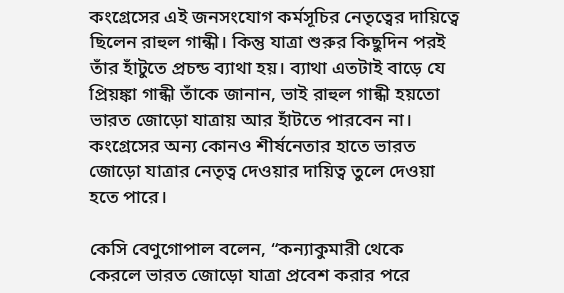কংগ্রেসের এই জনসংযোগ কর্মসূচির নেতৃত্বের দায়িত্বে ছিলেন রাহুল গান্ধী। কিন্তু যাত্রা শুরুর কিছুদিন পরই তাঁর হাঁটুতে প্রচন্ড ব্যাথা হয়। ব্যাথা এতটাই বাড়ে যে প্রিয়ঙ্কা গান্ধী তাঁকে জানান, ভাই রাহুল গান্ধী হয়তো ভারত জোড়ো যাত্রায় আর হাঁটতে পারবেন না। কংগ্রেসের অন্য কোনও শীর্ষনেতার হাতে ভারত জোড়ো যাত্রার নেতৃত্ব দেওয়ার দায়িত্ব তুলে দেওয়া হতে পারে।

কেসি বেণুগোপাল বলেন, “কন্যাকুমারী থেকে কেরলে ভারত জোড়ো যাত্রা প্রবেশ করার পরে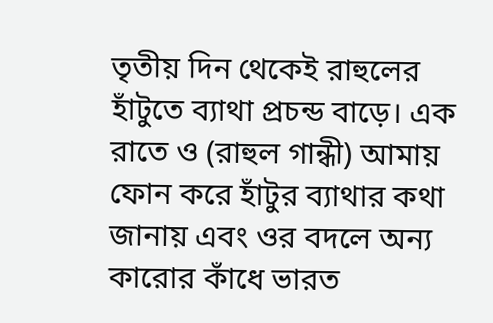তৃতীয় দিন থেকেই রাহুলের হাঁটুতে ব্যাথা প্রচন্ড বাড়ে। এক রাতে ও (রাহুল গান্ধী) আমায় ফোন করে হাঁটুর ব্যাথার কথা জানায় এবং ওর বদলে অন্য কারোর কাঁধে ভারত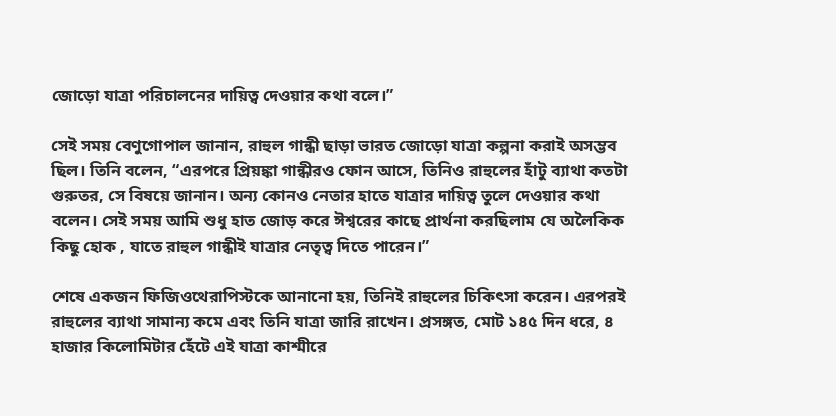জোড়ো যাত্রা পরিচালনের দায়িত্ব দেওয়ার কথা বলে।”

সেই সময় বেণুগোপাল জানান, রাহুল গান্ধী ছাড়া ভারত জোড়ো যাত্রা কল্পনা করাই অসম্ভব ছিল। তিনি বলেন, “এরপরে প্রিয়ঙ্কা গান্ধীরও ফোন আসে, তিনিও রাহুলের হাঁটু ব্যাথা কতটা গুরুতর, সে বিষয়ে জানান। অন্য কোনও নেতার হাতে যাত্রার দায়িত্ব তুলে দেওয়ার কথা বলেন। সেই সময় আমি শুধু হাত জোড় করে ঈশ্বরের কাছে প্রার্থনা করছিলাম যে অলৈকিক কিছু হোক , যাতে রাহুল গান্ধীই যাত্রার নেতৃত্ব দিতে পারেন।”

শেষে একজন ফিজিওথেরাপিস্টকে আনানো হয়, তিনিই রাহুলের চিকিৎসা করেন। এরপরই রাহুলের ব্যাথা সামান্য কমে এবং তিনি যাত্রা জারি রাখেন। প্রসঙ্গত, মোট ১৪৫ দিন ধরে, ৪ হাজার কিলোমিটার হেঁটে এই যাত্রা কাশ্মীরে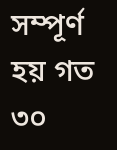সম্পূর্ণ হয় গত ৩০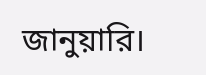জানুয়ারি।